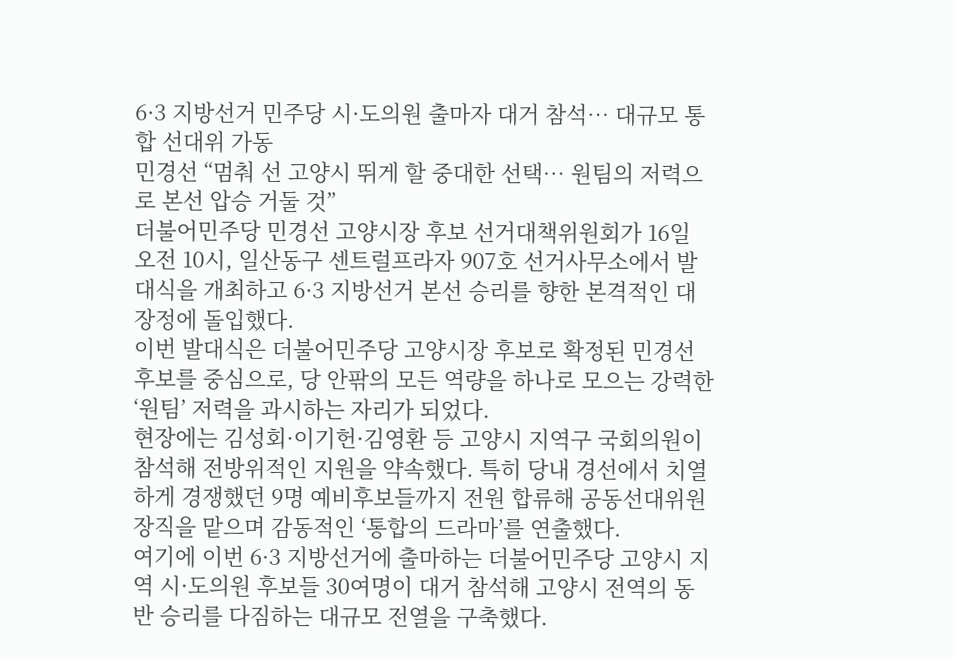6·3 지방선거 민주당 시·도의원 출마자 대거 참석… 대규모 통합 선대위 가동
민경선 “멈춰 선 고양시 뛰게 할 중대한 선택… 원팀의 저력으로 본선 압승 거둘 것”
더불어민주당 민경선 고양시장 후보 선거대책위원회가 16일 오전 10시, 일산동구 센트럴프라자 907호 선거사무소에서 발대식을 개최하고 6·3 지방선거 본선 승리를 향한 본격적인 대장정에 돌입했다.
이번 발대식은 더불어민주당 고양시장 후보로 확정된 민경선 후보를 중심으로, 당 안팎의 모든 역량을 하나로 모으는 강력한 ‘원팀’ 저력을 과시하는 자리가 되었다.
현장에는 김성회·이기헌·김영환 등 고양시 지역구 국회의원이 참석해 전방위적인 지원을 약속했다. 특히 당내 경선에서 치열하게 경쟁했던 9명 예비후보들까지 전원 합류해 공동선대위원장직을 맡으며 감동적인 ‘통합의 드라마’를 연출했다.
여기에 이번 6·3 지방선거에 출마하는 더불어민주당 고양시 지역 시·도의원 후보들 30여명이 대거 참석해 고양시 전역의 동반 승리를 다짐하는 대규모 전열을 구축했다.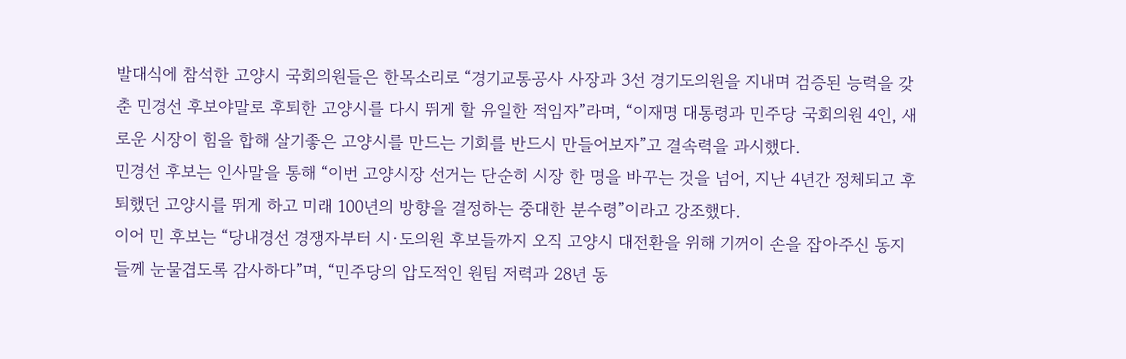발대식에 참석한 고양시 국회의원들은 한목소리로 “경기교통공사 사장과 3선 경기도의원을 지내며 검증된 능력을 갖춘 민경선 후보야말로 후퇴한 고양시를 다시 뛰게 할 유일한 적임자”라며, “이재명 대통령과 민주당 국회의원 4인, 새로운 시장이 힘을 합해 살기좋은 고양시를 만드는 기회를 반드시 만들어보자”고 결속력을 과시했다.
민경선 후보는 인사말을 통해 “이번 고양시장 선거는 단순히 시장 한 명을 바꾸는 것을 넘어, 지난 4년간 정체되고 후퇴했던 고양시를 뛰게 하고 미래 100년의 방향을 결정하는 중대한 분수령”이라고 강조했다.
이어 민 후보는 “당내경선 경쟁자부터 시·도의원 후보들까지 오직 고양시 대전환을 위해 기꺼이 손을 잡아주신 동지들께 눈물겹도록 감사하다”며, “민주당의 압도적인 원팀 저력과 28년 동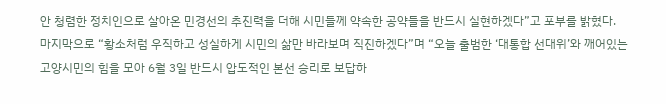안 청렴한 정치인으로 살아온 민경선의 추진력을 더해 시민들께 약속한 공약들을 반드시 실현하겠다”고 포부를 밝혔다.
마지막으로 “황소처럼 우직하고 성실하게 시민의 삶만 바라보며 직진하겠다”며 “오늘 출범한 ‘대통합 선대위’와 깨어있는 고양시민의 힘을 모아 6월 3일 반드시 압도적인 본선 승리로 보답하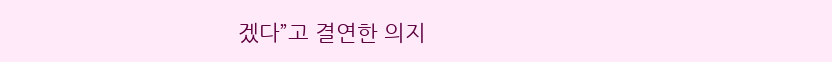겠다”고 결연한 의지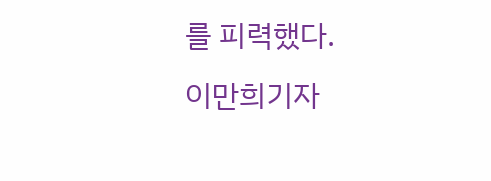를 피력했다.
이만희기자